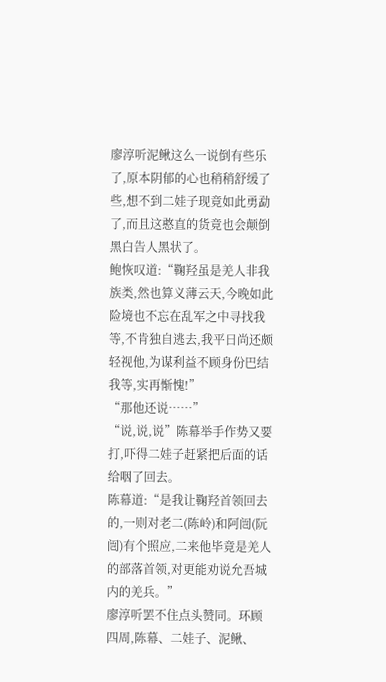廖淳听泥鳅这么一说倒有些乐了,原本阴郁的心也稍稍舒缓了些,想不到二娃子现竟如此勇勐了,而且这憨直的货竟也会颠倒黑白告人黑状了。
鲍恢叹道:“鞠羟虽是羌人非我族类,然也算义薄云天,今晚如此险境也不忘在乱军之中寻找我等,不肯独自逃去,我平日尚还颇轻视他,为谋利益不顾身份巴结我等,实再惭愧!”
“那他还说……”
“说,说,说”陈幕举手作势又要打,吓得二娃子赶紧把后面的话给咽了回去。
陈幕道:“是我让鞠羟首领回去的,一则对老二(陈岭)和阿闿(阮闿)有个照应,二来他毕竟是羌人的部落首领,对更能劝说允吾城内的羌兵。”
廖淳听罢不住点头赞同。环顾四周,陈幕、二娃子、泥鳅、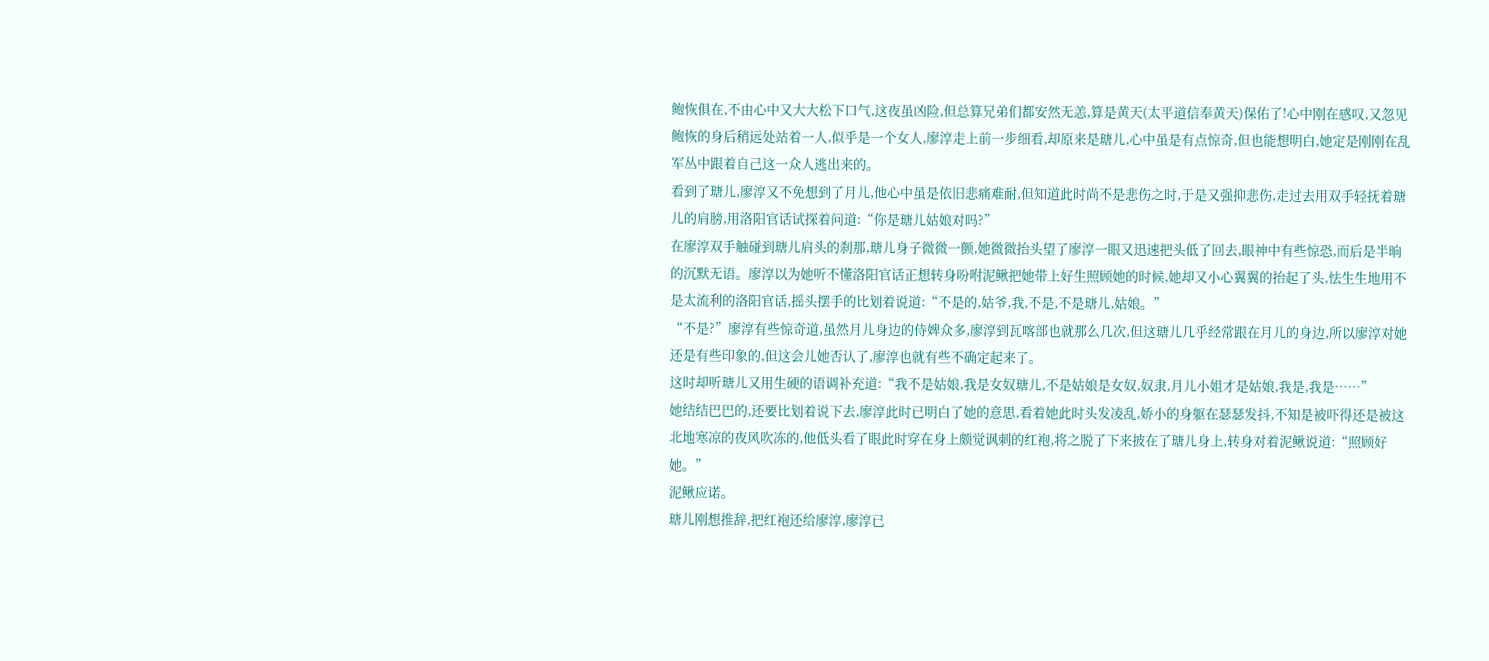鲍恢俱在,不由心中又大大松下口气,这夜虽凶险,但总算兄弟们都安然无恙,算是黄天(太平道信奉黄天)保佑了!心中刚在感叹,又忽见鲍恢的身后稍远处站着一人,似乎是一个女人,廖淳走上前一步细看,却原来是瑭儿,心中虽是有点惊奇,但也能想明白,她定是刚刚在乱军丛中跟着自己这一众人逃出来的。
看到了瑭儿,廖淳又不免想到了月儿,他心中虽是依旧悲痛难耐,但知道此时尚不是悲伤之时,于是又强抑悲伤,走过去用双手轻抚着瑭儿的肩膀,用洛阳官话试探着问道:“你是瑭儿姑娘对吗?”
在廖淳双手触碰到瑭儿肩头的刹那,瑭儿身子微微一颤,她微微抬头望了廖淳一眼又迅速把头低了回去,眼神中有些惊恐,而后是半晌的沉默无语。廖淳以为她听不懂洛阳官话正想转身吩咐泥鳅把她带上好生照顾她的时候,她却又小心翼翼的抬起了头,怯生生地用不是太流利的洛阳官话,摇头摆手的比划着说道:“不是的,姑爷,我,不是,不是瑭儿,姑娘。”
“不是?”廖淳有些惊奇道,虽然月儿身边的侍婢众多,廖淳到瓦喀部也就那么几次,但这瑭儿几乎经常跟在月儿的身边,所以廖淳对她还是有些印象的,但这会儿她否认了,廖淳也就有些不确定起来了。
这时却听瑭儿又用生硬的语调补充道:“我不是姑娘,我是女奴瑭儿,不是姑娘是女奴,奴隶,月儿小姐才是姑娘,我是,我是……”
她结结巴巴的,还要比划着说下去,廖淳此时已明白了她的意思,看着她此时头发凌乱,娇小的身躯在瑟瑟发抖,不知是被吓得还是被这北地寒凉的夜风吹冻的,他低头看了眼此时穿在身上颇觉讽刺的红袍,将之脱了下来披在了瑭儿身上,转身对着泥鳅说道:“照顾好她。”
泥鳅应诺。
瑭儿刚想推辞,把红袍还给廖淳,廖淳已